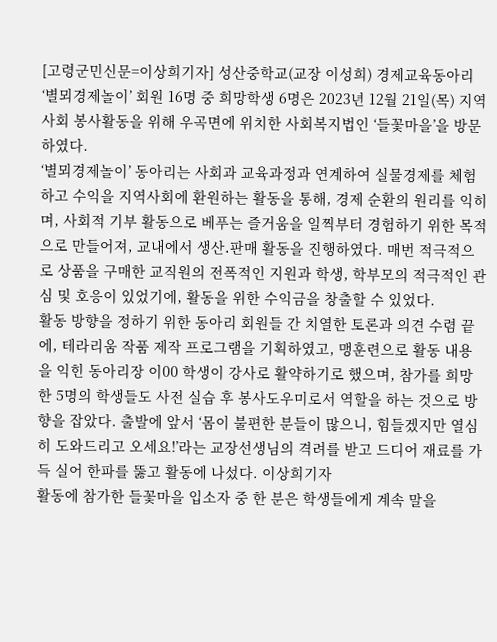[고령군민신문=이상희기자] 성산중학교(교장 이성희) 경제교육동아리 ‘별뫼경제놀이’ 회원 16명 중 희망학생 6명은 2023년 12월 21일(목) 지역사회 봉사활동을 위해 우곡면에 위치한 사회복지법인 ‘들꽃마을’을 방문하였다.
‘별뫼경제놀이’ 동아리는 사회과 교육과정과 연계하여 실물경제를 체험하고 수익을 지역사회에 환원하는 활동을 통해, 경제 순환의 원리를 익히며, 사회적 기부 활동으로 베푸는 즐거움을 일찍부터 경험하기 위한 목적으로 만들어져, 교내에서 생산․판매 활동을 진행하였다. 매번 적극적으로 상품을 구매한 교직원의 전폭적인 지원과 학생, 학부모의 적극적인 관심 및 호응이 있었기에, 활동을 위한 수익금을 창출할 수 있었다.
활동 방향을 정하기 위한 동아리 회원들 간 치열한 토론과 의견 수렴 끝에, 테라리움 작품 제작 프로그램을 기획하였고, 맹훈련으로 활동 내용을 익힌 동아리장 이00 학생이 강사로 활약하기로 했으며, 참가를 희망한 5명의 학생들도 사전 실습 후 봉사도우미로서 역할을 하는 것으로 방향을 잡았다. 출발에 앞서 ‘몸이 불편한 분들이 많으니, 힘들겠지만 열심히 도와드리고 오세요!’라는 교장선생님의 격려를 받고 드디어 재료를 가득 실어 한파를 뚫고 활동에 나섰다. 이상희기자
활동에 참가한 들꽃마을 입소자 중 한 분은 학생들에게 계속 말을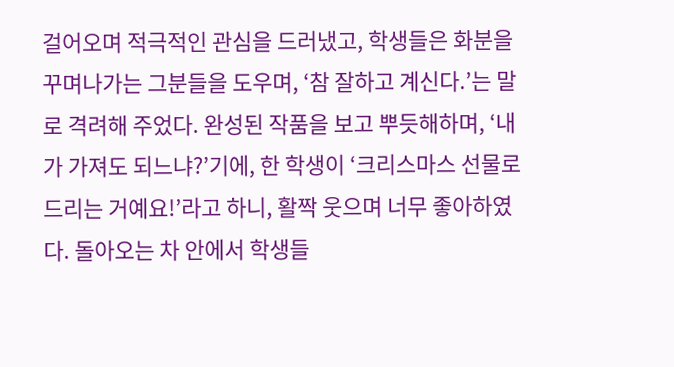걸어오며 적극적인 관심을 드러냈고, 학생들은 화분을 꾸며나가는 그분들을 도우며, ‘참 잘하고 계신다.’는 말로 격려해 주었다. 완성된 작품을 보고 뿌듯해하며, ‘내가 가져도 되느냐?’기에, 한 학생이 ‘크리스마스 선물로 드리는 거예요!’라고 하니, 활짝 웃으며 너무 좋아하였다. 돌아오는 차 안에서 학생들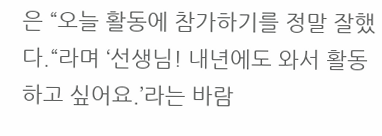은 “오늘 활동에 참가하기를 정말 잘했다.“라며 ‘선생님! 내년에도 와서 활동하고 싶어요.’라는 바람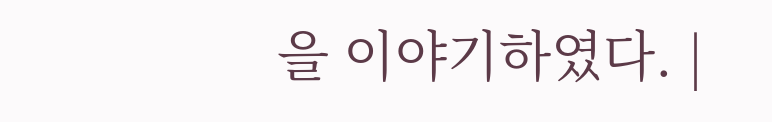을 이야기하였다. |